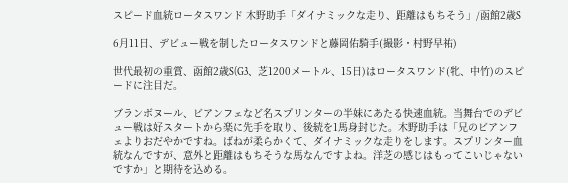スピード血統ロータスワンド 木野助手「ダイナミックな走り、距離はもちそう」/函館2歳S

6月11日、デビュー戦を制したロータスワンドと藤岡佑騎手(撮影・村野早祐)

世代最初の重賞、函館2歳S(G3、芝1200メートル、15日)はロータスワンド(牝、中竹)のスピードに注目だ。

ブランボヌール、ビアンフェなど名スプリンターの半妹にあたる快速血統。当舞台でのデビュー戦は好スタートから楽に先手を取り、後続を1馬身封じた。木野助手は「兄のビアンフェよりおだやかですね。ばねが柔らかくて、ダイナミックな走りをします。スプリンター血統なんですが、意外と距離はもちそうな馬なんですよね。洋芝の感じはもってこいじゃないですか」と期待を込める。